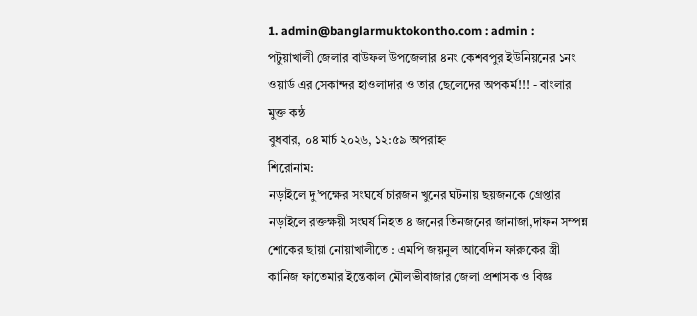1. admin@banglarmuktokontho.com : admin :
পটুয়াখালী জেলার বাউফল উপজেলার ৪নং কেশবপুর ইউনিয়নের ১নং ওয়ার্ড এর সেকান্দর হাওলাদার ও তার ছেলেদের অপকর্ম!!! - বাংলার মুক্ত কন্ঠ
বুধবার, ০৪ মার্চ ২০২৬, ১২:৫৯ অপরাহ্ন
শিরোনাম:
নড়াইলে দু’পক্ষের সংঘর্ষে চারজন খুনের ঘটনায় ছয়জনকে গ্রেপ্তার নড়াইলে রক্তক্ষয়ী সংঘর্ষ নিহত ৪ জনের তিনজনের জানাজা,দাফন সম্পন্ন শোকের ছায়া নোয়াখালীতে : এমপি জয়নুল আবেদিন ফারুকের স্ত্রী কানিজ ফাতেমার ইন্তেকাল মৌলভীবাজার জেলা প্রশাসক ও বিজ্ঞ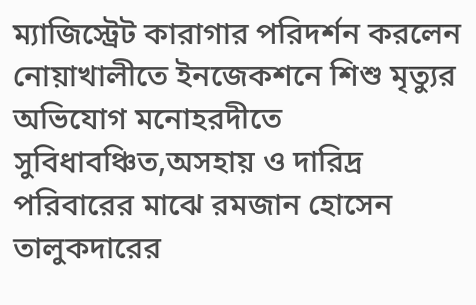ম্যাজিস্ট্রেট কারাগার পরিদর্শন করলেন নোয়াখালীতে ইনজেকশনে শিশু মৃত্যুর অভিযোগ মনোহরদীতে সুবিধাবঞ্চিত,অসহায় ও দারিদ্র পরিবারের মাঝে রমজান হোসেন তালুকদারের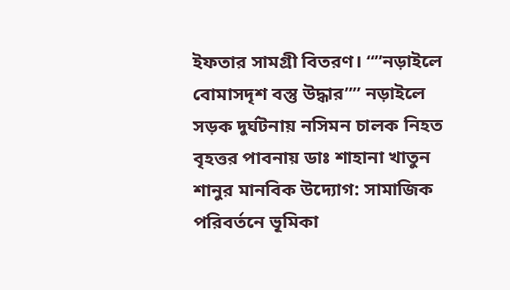ইফতার সামগ্রী বিতরণ। “”নড়াইলে বোমাসদৃশ বস্তু উদ্ধার”” নড়াইলে সড়ক দুর্ঘটনায় নসিমন চালক নিহত বৃহত্তর পাবনায় ডাঃ শাহানা খাতুন শানুর মানবিক উদ্যোগ: সামাজিক পরিবর্তনে ভূমিকা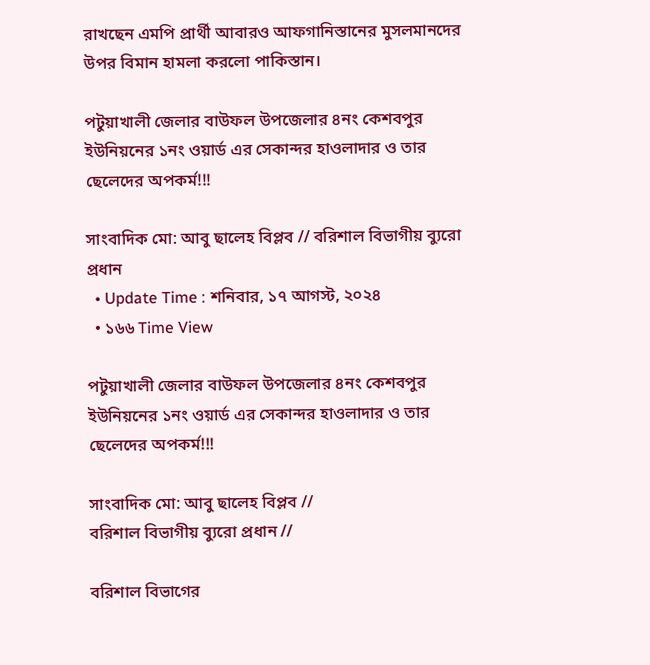রাখছেন এমপি প্রার্থী আবারও আফগানিস্তানের মুসলমানদের উপর বিমান হামলা করলো পাকিস্তান।

পটুয়াখালী জেলার বাউফল উপজেলার ৪নং কেশবপুর ইউনিয়নের ১নং ওয়ার্ড এর সেকান্দর হাওলাদার ও তার ছেলেদের অপকর্ম!!!

সাংবাদিক মো: আবু ছালেহ বিপ্লব // বরিশাল বিভাগীয় ব্যুরো প্রধান
  • Update Time : শনিবার, ১৭ আগস্ট, ২০২৪
  • ১৬৬ Time View

পটুয়াখালী জেলার বাউফল উপজেলার ৪নং কেশবপুর ইউনিয়নের ১নং ওয়ার্ড এর সেকান্দর হাওলাদার ও তার ছেলেদের অপকর্ম!!!

সাংবাদিক মো: আবু ছালেহ বিপ্লব //
বরিশাল বিভাগীয় ব্যুরো প্রধান //

বরিশাল বিভাগের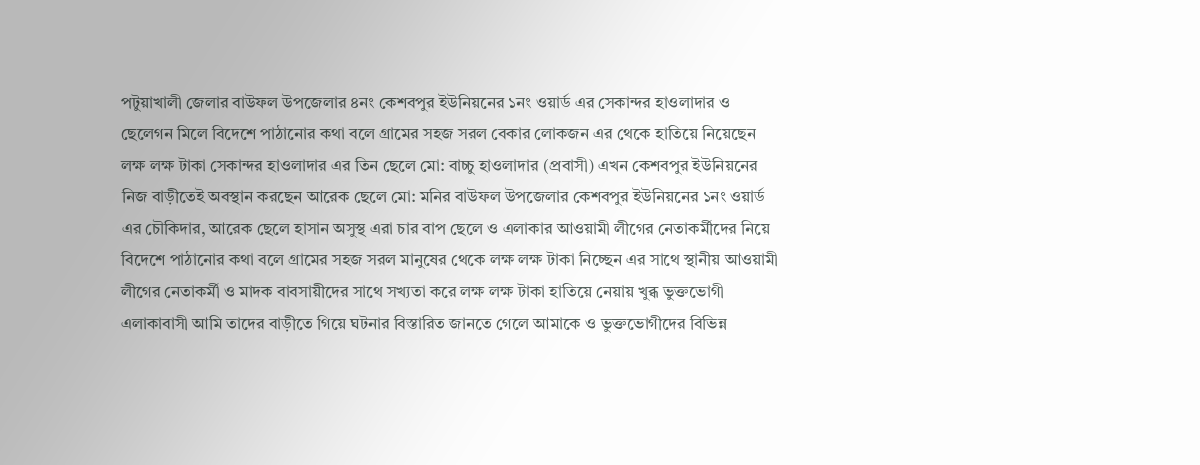পটুয়াখালী জেলার বাউফল উপজেলার ৪নং কেশবপুর ইউনিয়নের ১নং ওয়ার্ড এর সেকান্দর হাওলাদার ও ছেলেগন মিলে বিদেশে পাঠানোর কথা বলে গ্রামের সহজ সরল বেকার লোকজন এর থেকে হাতিয়ে নিয়েছেন লক্ষ লক্ষ টাকা সেকান্দর হাওলাদার এর তিন ছেলে মো: বাচ্চু হাওলাদার (প্রবাসী) এখন কেশবপুর ইউনিয়নের নিজ বাড়ীতেই অবস্থান করছেন আরেক ছেলে মো: মনির বাউফল উপজেলার কেশবপুর ইউনিয়নের ১নং ওয়ার্ড এর চৌকিদার, আরেক ছেলে হাসান অসুস্থ এরা চার বাপ ছেলে ও এলাকার আওয়ামী লীগের নেতাকর্মীদের নিয়ে বিদেশে পাঠানোর কথা বলে গ্রামের সহজ সরল মানুষের থেকে লক্ষ লক্ষ টাকা নিচ্ছেন এর সাথে স্থানীয় আওয়ামী লীগের নেতাকর্মী ও মাদক বাবসায়ীদের সাথে সখ্যতা করে লক্ষ লক্ষ টাকা হাতিয়ে নেয়ায় খুব্ধ ভুক্তভোগী এলাকাবাসী আমি তাদের বাড়ীতে গিয়ে ঘটনার বিস্তারিত জানতে গেলে আমাকে ও ভুক্তভোগীদের বিভিন্ন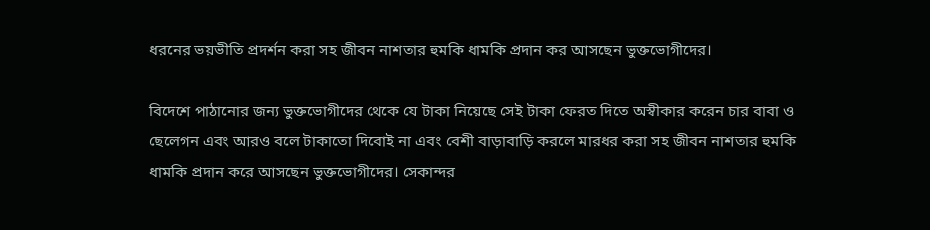ধরনের ভয়ভীতি প্রদর্শন করা সহ জীবন নাশতার হুমকি ধামকি প্রদান কর আসছেন ভুক্তভোগীদের।

বিদেশে পাঠানোর জন্য ভুক্তভোগীদের থেকে যে টাকা নিয়েছে সেই টাকা ফেরত দিতে অস্বীকার করেন চার বাবা ও ছেলেগন এবং আরও বলে টাকাতো দিবোই না এবং বেশী বাড়াবাড়ি করলে মারধর করা সহ জীবন নাশতার হুমকি ধামকি প্রদান করে আসছেন ভুক্তভোগীদের। সেকান্দর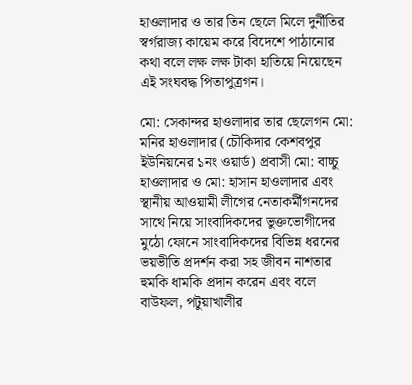হাওলাদার ও তার তিন ছেলে মিলে দুর্নীতির স্বর্গরাজ্য কায়েম করে বিদেশে পাঠানোর কথা বলে লক্ষ লক্ষ টাকা হাতিয়ে নিয়েছেন এই সংঘবদ্ধ পিতাপুত্রগন।

মো: সেকান্দর হাওলাদার তার ছেলেগন মো: মনির হাওলাদার (চৌকিদার কেশবপুর ইউনিয়নের ১নং ওয়ার্ড) প্রবাসী মো: বাচ্চু হাওলাদার ও মো: হাসান হাওলাদার এবং স্থানীয় আওয়ামী লীগের নেতাকর্মীগনদের সাথে নিয়ে সাংবাদিকদের ভুক্তভোগীদের মুঠো ফোনে সাংবাদিকদের বিভিন্ন ধরনের ভয়ভীতি প্রদর্শন করা সহ জীবন নাশতার হুমকি ধামকি প্রদান করেন এবং বলে বাউফল, পটুয়াখালীর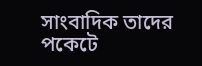সাংবাদিক তাদের পকেটে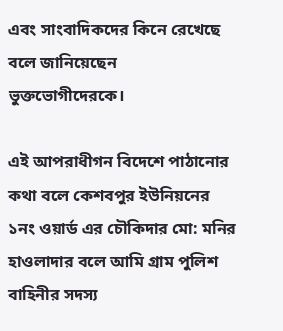এবং সাংবাদিকদের কিনে রেখেছে বলে জানিয়েছেন ভুক্তভোগীদেরকে।

এই আপরাধীগন বিদেশে পাঠানোর কথা বলে কেশবপুর ইউনিয়নের ১নং ওয়ার্ড এর চৌকিদার মো: মনির হাওলাদার বলে আমি গ্রাম পুলিশ বাহিনীর সদস্য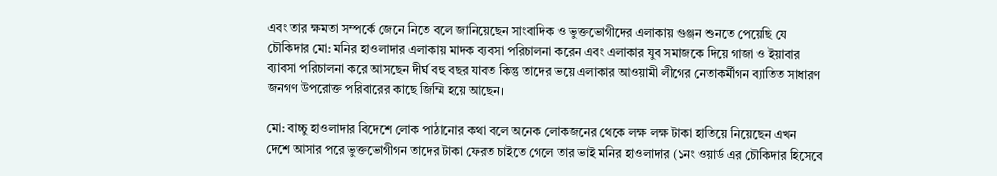এবং তার ক্ষমতা সম্পর্কে জেনে নিতে বলে জানিয়েছেন সাংবাদিক ও ভুক্তভোগীদের এলাকায় গুঞ্জন শুনতে পেয়েছি যে চৌকিদার মো: মনির হাওলাদার এলাকায় মাদক ব্যবসা পরিচালনা করেন এবং এলাকার যুব সমাজকে দিয়ে গাজা ও ইয়াবার ব্যাবসা পরিচালনা করে আসছেন দীর্ঘ বহু বছর যাবত কিন্তু তাদের ভয়ে এলাকার আওয়ামী লীগের নেতাকর্মীগন ব্যাতিত সাধারণ জনগণ উপরোক্ত পরিবারের কাছে জিম্মি হয়ে আছেন।

মো: বাচ্চু হাওলাদার বিদেশে লোক পাঠানোর কথা বলে অনেক লোকজনের থেকে লক্ষ লক্ষ টাকা হাতিয়ে নিয়েছেন এখন দেশে আসার পরে ভুক্তভোগীগন তাদের টাকা ফেরত চাইতে গেলে তার ভাই মনির হাওলাদার (১নং ওয়ার্ড এর চৌকিদার হিসেবে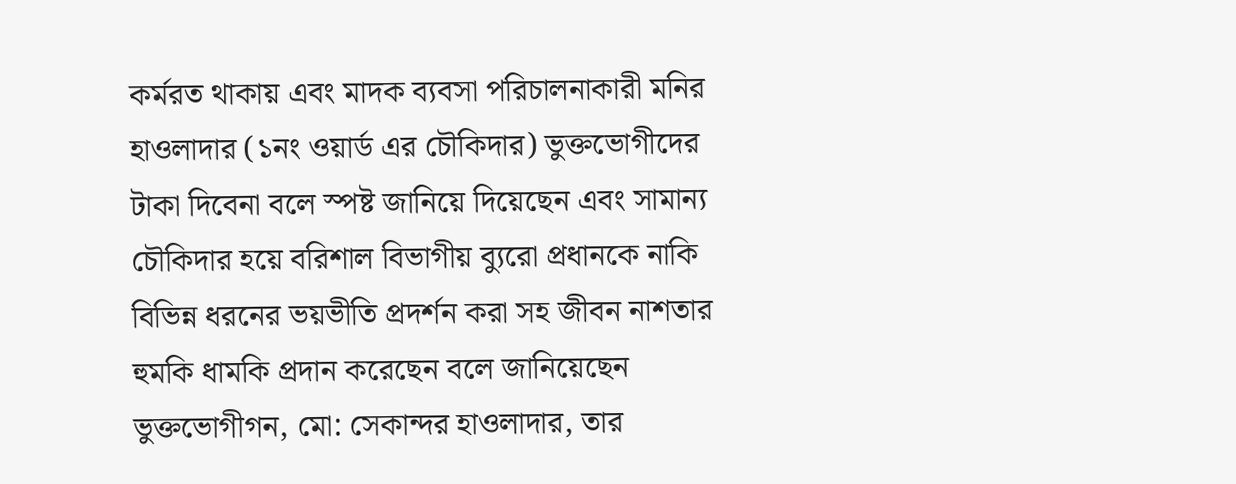কর্মরত থাকায় এবং মাদক ব্যবসা পরিচালনাকারী মনির হাওলাদার (১নং ওয়ার্ড এর চৌকিদার) ভুক্তভোগীদের টাকা দিবেনা বলে স্পষ্ট জানিয়ে দিয়েছেন এবং সামান্য চৌকিদার হয়ে বরিশাল বিভাগীয় ব্যুরো প্রধানকে নাকি বিভিন্ন ধরনের ভয়ভীতি প্রদর্শন করা সহ জীবন নাশতার হুমকি ধামকি প্রদান করেছেন বলে জানিয়েছেন ভুক্তভোগীগন, মো: সেকান্দর হাওলাদার, তার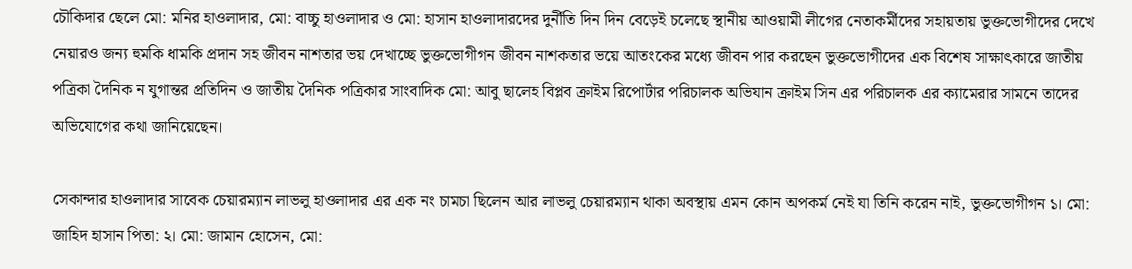চৌকিদার ছেলে মো: মনির হাওলাদার, মো: বাচ্চু হাওলাদার ও মো: হাসান হাওলাদারদের দুর্নীতি দিন দিন বেড়েই চলেছে স্থানীয় আওয়ামী লীগের নেতাকর্মীদের সহায়তায় ভুক্তভোগীদের দেখে নেয়ারও জন্য হুমকি ধামকি প্রদান সহ জীবন নাশতার ভয় দেখাচ্ছে ভুক্তভোগীগন জীবন নাশকতার ভয়ে আতংকের মধ্যে জীবন পার করছেন ভুক্তভোগীদের এক বিশেষ সাক্ষাৎকারে জাতীয় পত্রিকা দৈনিক ন যুগান্তর প্রতিদিন ও জাতীয় দৈনিক পত্রিকার সাংবাদিক মো: আবু ছালেহ বিপ্লব ক্রাইম রিপোর্টার পরিচালক অভিযান ক্রাইম সিন এর পরিচালক এর ক্যামেরার সামনে তাদের অভিযোগের কথা জানিয়েছেন।

সেকান্দার হাওলাদার সাবেক চেয়ারম্যান লাভলু হাওলাদার এর এক নং চামচা ছিলেন আর লাভলু চেয়ারম্যান থাকা অবস্থায় এমন কোন অপকর্ম নেই যা তিনি করেন নাই, ভুক্তভোগীগন ১। মো: জাহিদ হাসান পিতা: ২। মো: জামান হোসেন, মো: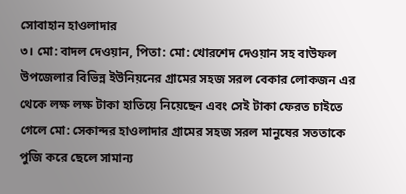সোবাহান হাওলাদার
৩। মো: বাদল দেওয়ান, পিতা: মো: খোরশেদ দেওয়ান সহ বাউফল উপজেলার বিভিন্ন ইউনিয়নের গ্রামের সহজ সরল বেকার লোকজন এর থেকে লক্ষ লক্ষ টাকা হাতিয়ে নিয়েছেন এবং সেই টাকা ফেরত চাইতে গেলে মো: সেকান্দর হাওলাদার গ্রামের সহজ সরল মানুষের সততাকে পুজি করে ছেলে সামান্য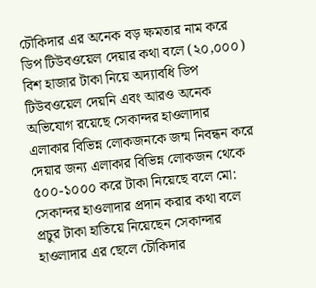চৌকিদার এর অনেক বড় ক্ষমতার নাম করে ডিপ টিউবওয়েল দেয়ার কথা বলে (২০,০০০) বিশ হাজার টাকা নিয়ে অদ্যাবধি ডিপ টিউবওয়েল দেয়নি এবং আরও অনেক অভিযোগ রয়েছে সেকান্দর হাওলাদার এলাকার বিভিন্ন লোকজনকে জন্ম নিবন্ধন করে দেয়ার জন্য এলাকার বিভিন্ন লোকজন থেকে ৫০০-১০০০ করে টাকা নিয়েছে বলে মো: সেকান্দর হাওলাদার প্রদান করার কথা বলে প্রচুর টাকা হাতিয়ে নিয়েছেন সেকান্দার হাওলাদার এর ছেলে চৌকিদার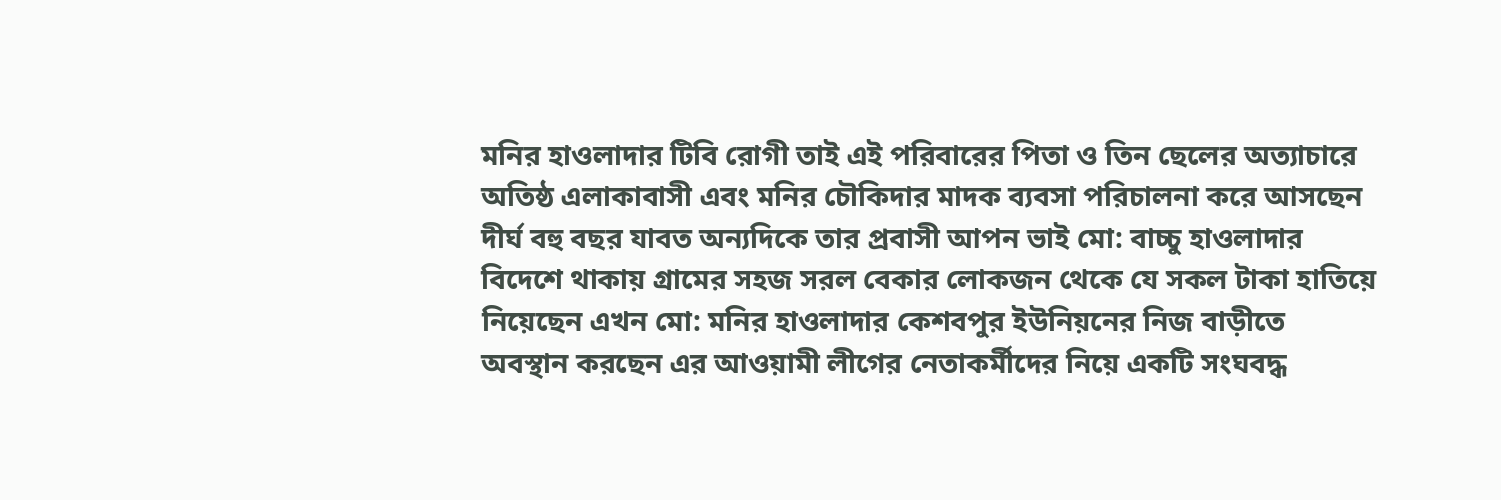মনির হাওলাদার টিবি রোগী তাই এই পরিবারের পিতা ও তিন ছেলের অত্যাচারে অতিষ্ঠ এলাকাবাসী এবং মনির চৌকিদার মাদক ব্যবসা পরিচালনা করে আসছেন দীর্ঘ বহু বছর যাবত অন্যদিকে তার প্রবাসী আপন ভাই মো: বাচ্চু হাওলাদার বিদেশে থাকায় গ্রামের সহজ সরল বেকার লোকজন থেকে যে সকল টাকা হাতিয়ে নিয়েছেন এখন মো: মনির হাওলাদার কেশবপুর ইউনিয়নের নিজ বাড়ীতে অবস্থান করছেন এর আওয়ামী লীগের নেতাকর্মীদের নিয়ে একটি সংঘবদ্ধ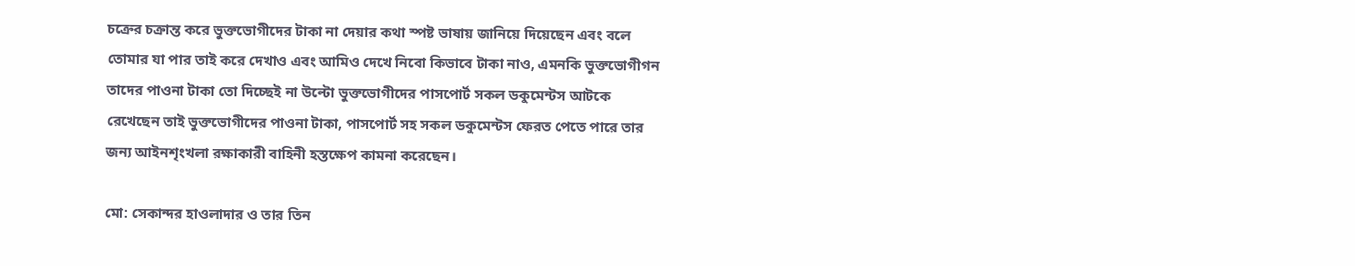চক্রের চক্রান্ত করে ভুক্তভোগীদের টাকা না দেয়ার কথা স্পষ্ট ভাষায় জানিয়ে দিয়েছেন এবং বলে তোমার যা পার তাই করে দেখাও এবং আমিও দেখে নিবো কিভাবে টাকা নাও, এমনকি ভুক্তভোগীগন তাদের পাওনা টাকা তো দিচ্ছেই না উল্টো ভুক্তভোগীদের পাসপোর্ট সকল ডকুমেন্টস আটকে রেখেছেন তাই ভুক্তভোগীদের পাওনা টাকা, পাসপোর্ট সহ সকল ডকুমেন্টস ফেরত পেতে পারে তার জন্য আইনশৃংখলা রক্ষাকারী বাহিনী হস্তক্ষেপ কামনা করেছেন।

মো: সেকান্দর হাওলাদার ও তার তিন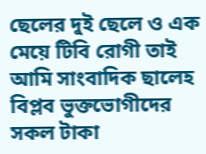ছেলের দুই ছেলে ও এক মেয়ে টিবি রোগী তাই আমি সাংবাদিক ছালেহ বিপ্লব ভুক্তভোগীদের সকল টাকা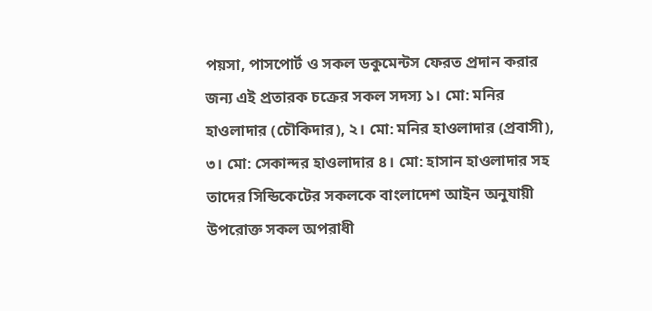পয়সা, পাসপোর্ট ও সকল ডকুমেন্টস ফেরত প্রদান করার জন্য এই প্রতারক চক্রের সকল সদস্য ১। মো: মনির হাওলাদার (চৌকিদার), ২। মো: মনির হাওলাদার (প্রবাসী), ৩। মো: সেকান্দর হাওলাদার ৪। মো: হাসান হাওলাদার সহ তাদের সিন্ডিকেটের সকলকে বাংলাদেশ আইন অনুযায়ী উপরোক্ত সকল অপরাধী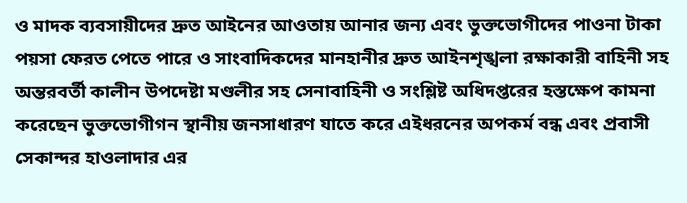ও মাদক ব্যবসায়ীদের দ্রুত আইনের আওতায় আনার জন্য এবং ভুক্তভোগীদের পাওনা টাকা পয়সা ফেরত পেতে পারে ও সাংবাদিকদের মানহানীর দ্রুত আইনশৃঙ্খলা রক্ষাকারী বাহিনী সহ অন্তরবর্তী কালীন উপদেষ্টা মণ্ডলীর সহ সেনাবাহিনী ও সংশ্লিষ্ট অধিদপ্তরের হস্তক্ষেপ কামনা করেছেন ভুক্তভোগীগন স্থানীয় জনসাধারণ যাতে করে এইধরনের অপকর্ম বন্ধ এবং প্রবাসী সেকান্দর হাওলাদার এর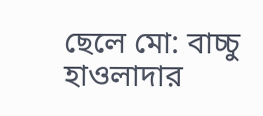ছেলে মো: বাচ্চু হাওলাদার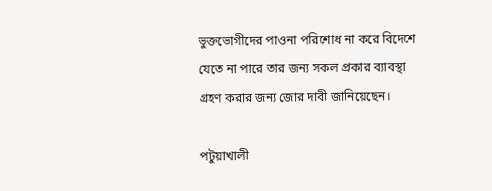ভুক্তভোগীদের পাওনা পরিশোধ না করে বিদেশে যেতে না পারে তার জন্য সকল প্রকার ব্যাবস্থা গ্রহণ করার জন্য জোর দাবী জানিয়েছেন।

পটুয়াখালী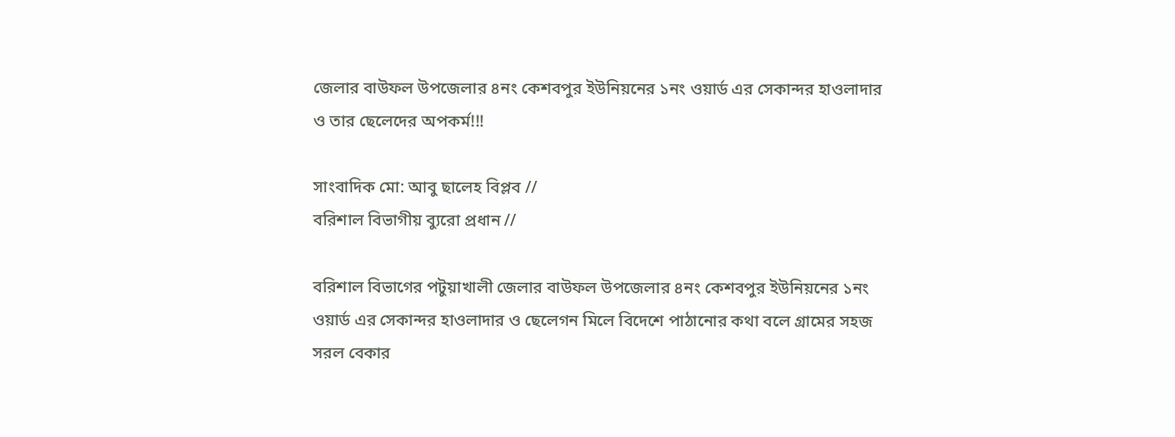জেলার বাউফল উপজেলার ৪নং কেশবপুর ইউনিয়নের ১নং ওয়ার্ড এর সেকান্দর হাওলাদার ও তার ছেলেদের অপকর্ম!!!

সাংবাদিক মো: আবু ছালেহ বিপ্লব //
বরিশাল বিভাগীয় ব্যুরো প্রধান //

বরিশাল বিভাগের পটুয়াখালী জেলার বাউফল উপজেলার ৪নং কেশবপুর ইউনিয়নের ১নং ওয়ার্ড এর সেকান্দর হাওলাদার ও ছেলেগন মিলে বিদেশে পাঠানোর কথা বলে গ্রামের সহজ সরল বেকার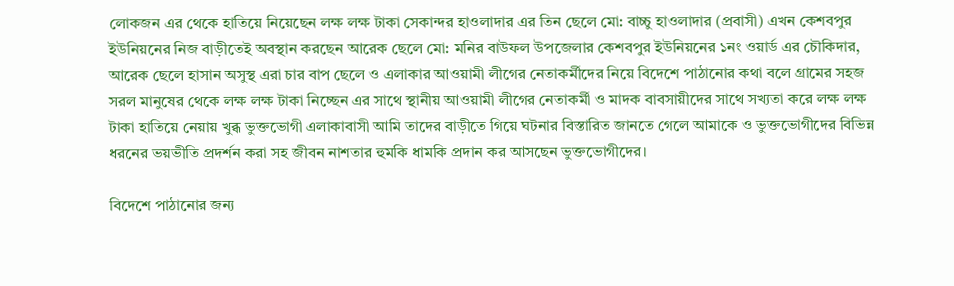লোকজন এর থেকে হাতিয়ে নিয়েছেন লক্ষ লক্ষ টাকা সেকান্দর হাওলাদার এর তিন ছেলে মো: বাচ্চু হাওলাদার (প্রবাসী) এখন কেশবপুর ইউনিয়নের নিজ বাড়ীতেই অবস্থান করছেন আরেক ছেলে মো: মনির বাউফল উপজেলার কেশবপুর ইউনিয়নের ১নং ওয়ার্ড এর চৌকিদার, আরেক ছেলে হাসান অসুস্থ এরা চার বাপ ছেলে ও এলাকার আওয়ামী লীগের নেতাকর্মীদের নিয়ে বিদেশে পাঠানোর কথা বলে গ্রামের সহজ সরল মানুষের থেকে লক্ষ লক্ষ টাকা নিচ্ছেন এর সাথে স্থানীয় আওয়ামী লীগের নেতাকর্মী ও মাদক বাবসায়ীদের সাথে সখ্যতা করে লক্ষ লক্ষ টাকা হাতিয়ে নেয়ায় খুব্ধ ভুক্তভোগী এলাকাবাসী আমি তাদের বাড়ীতে গিয়ে ঘটনার বিস্তারিত জানতে গেলে আমাকে ও ভুক্তভোগীদের বিভিন্ন ধরনের ভয়ভীতি প্রদর্শন করা সহ জীবন নাশতার হুমকি ধামকি প্রদান কর আসছেন ভুক্তভোগীদের।

বিদেশে পাঠানোর জন্য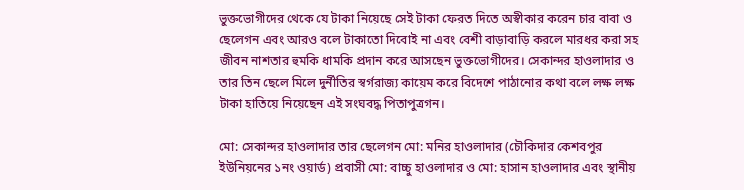ভুক্তভোগীদের থেকে যে টাকা নিয়েছে সেই টাকা ফেরত দিতে অস্বীকার করেন চার বাবা ও ছেলেগন এবং আরও বলে টাকাতো দিবোই না এবং বেশী বাড়াবাড়ি করলে মারধর করা সহ জীবন নাশতার হুমকি ধামকি প্রদান করে আসছেন ভুক্তভোগীদের। সেকান্দর হাওলাদার ও তার তিন ছেলে মিলে দুর্নীতির স্বর্গরাজ্য কায়েম করে বিদেশে পাঠানোর কথা বলে লক্ষ লক্ষ টাকা হাতিয়ে নিয়েছেন এই সংঘবদ্ধ পিতাপুত্রগন।

মো: সেকান্দর হাওলাদার তার ছেলেগন মো: মনির হাওলাদার (চৌকিদার কেশবপুর ইউনিয়নের ১নং ওয়ার্ড) প্রবাসী মো: বাচ্চু হাওলাদার ও মো: হাসান হাওলাদার এবং স্থানীয়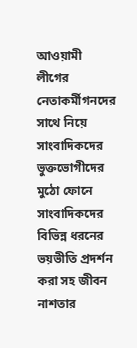আওয়ামী লীগের নেতাকর্মীগনদের সাথে নিয়ে সাংবাদিকদের ভুক্তভোগীদের মুঠো ফোনে সাংবাদিকদের বিভিন্ন ধরনের ভয়ভীতি প্রদর্শন করা সহ জীবন নাশতার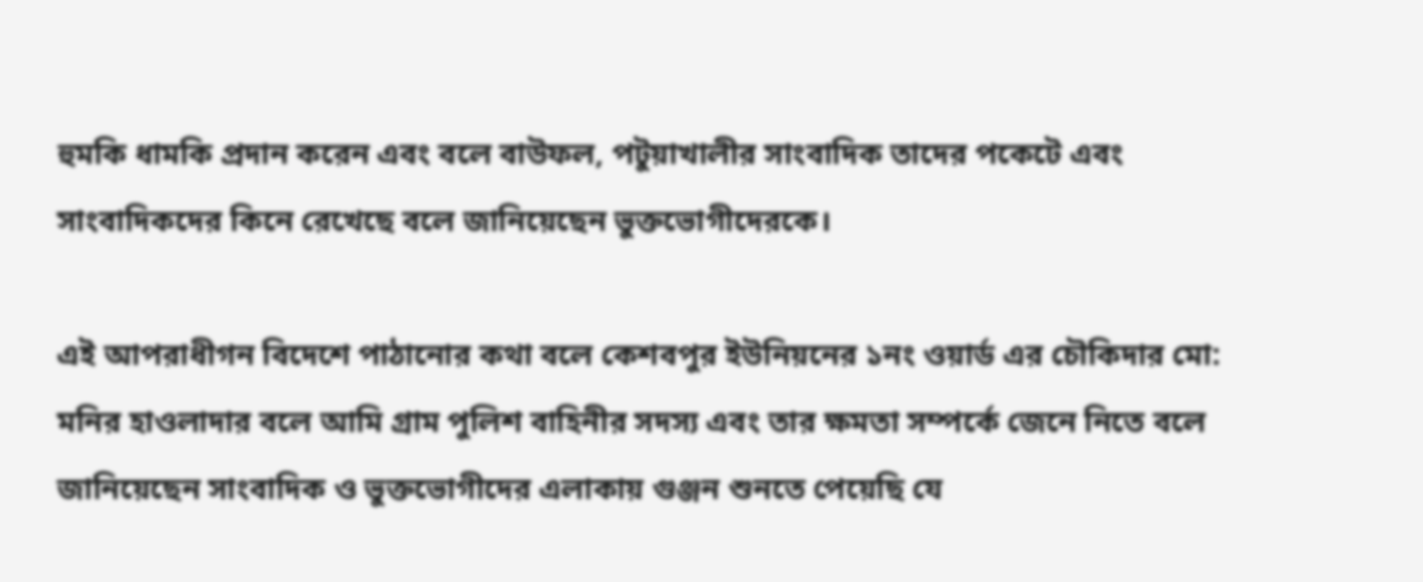হুমকি ধামকি প্রদান করেন এবং বলে বাউফল, পটুয়াখালীর সাংবাদিক তাদের পকেটে এবং সাংবাদিকদের কিনে রেখেছে বলে জানিয়েছেন ভুক্তভোগীদেরকে।

এই আপরাধীগন বিদেশে পাঠানোর কথা বলে কেশবপুর ইউনিয়নের ১নং ওয়ার্ড এর চৌকিদার মো: মনির হাওলাদার বলে আমি গ্রাম পুলিশ বাহিনীর সদস্য এবং তার ক্ষমতা সম্পর্কে জেনে নিতে বলে জানিয়েছেন সাংবাদিক ও ভুক্তভোগীদের এলাকায় গুঞ্জন শুনতে পেয়েছি যে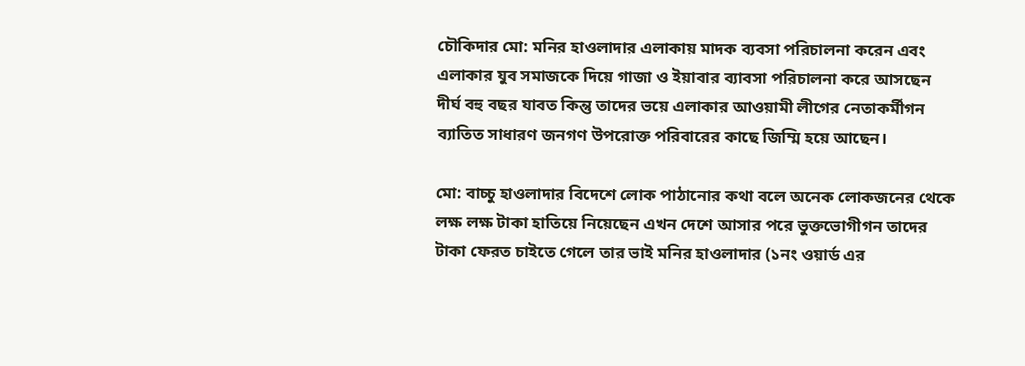চৌকিদার মো: মনির হাওলাদার এলাকায় মাদক ব্যবসা পরিচালনা করেন এবং এলাকার যুব সমাজকে দিয়ে গাজা ও ইয়াবার ব্যাবসা পরিচালনা করে আসছেন দীর্ঘ বহু বছর যাবত কিন্তু তাদের ভয়ে এলাকার আওয়ামী লীগের নেতাকর্মীগন ব্যাতিত সাধারণ জনগণ উপরোক্ত পরিবারের কাছে জিম্মি হয়ে আছেন।

মো: বাচ্চু হাওলাদার বিদেশে লোক পাঠানোর কথা বলে অনেক লোকজনের থেকে লক্ষ লক্ষ টাকা হাতিয়ে নিয়েছেন এখন দেশে আসার পরে ভুক্তভোগীগন তাদের টাকা ফেরত চাইতে গেলে তার ভাই মনির হাওলাদার (১নং ওয়ার্ড এর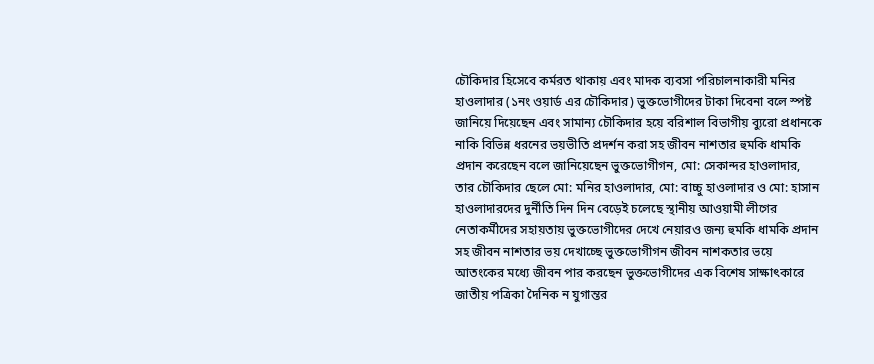চৌকিদার হিসেবে কর্মরত থাকায় এবং মাদক ব্যবসা পরিচালনাকারী মনির হাওলাদার (১নং ওয়ার্ড এর চৌকিদার) ভুক্তভোগীদের টাকা দিবেনা বলে স্পষ্ট জানিয়ে দিয়েছেন এবং সামান্য চৌকিদার হয়ে বরিশাল বিভাগীয় ব্যুরো প্রধানকে নাকি বিভিন্ন ধরনের ভয়ভীতি প্রদর্শন করা সহ জীবন নাশতার হুমকি ধামকি প্রদান করেছেন বলে জানিয়েছেন ভুক্তভোগীগন, মো: সেকান্দর হাওলাদার, তার চৌকিদার ছেলে মো: মনির হাওলাদার, মো: বাচ্চু হাওলাদার ও মো: হাসান হাওলাদারদের দুর্নীতি দিন দিন বেড়েই চলেছে স্থানীয় আওয়ামী লীগের নেতাকর্মীদের সহায়তায় ভুক্তভোগীদের দেখে নেয়ারও জন্য হুমকি ধামকি প্রদান সহ জীবন নাশতার ভয় দেখাচ্ছে ভুক্তভোগীগন জীবন নাশকতার ভয়ে আতংকের মধ্যে জীবন পার করছেন ভুক্তভোগীদের এক বিশেষ সাক্ষাৎকারে জাতীয় পত্রিকা দৈনিক ন যুগান্তর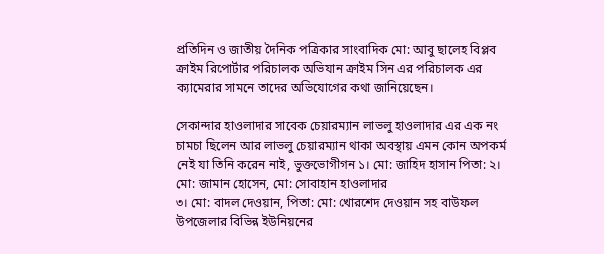প্রতিদিন ও জাতীয় দৈনিক পত্রিকার সাংবাদিক মো: আবু ছালেহ বিপ্লব ক্রাইম রিপোর্টার পরিচালক অভিযান ক্রাইম সিন এর পরিচালক এর ক্যামেরার সামনে তাদের অভিযোগের কথা জানিয়েছেন।

সেকান্দার হাওলাদার সাবেক চেয়ারম্যান লাভলু হাওলাদার এর এক নং চামচা ছিলেন আর লাভলু চেয়ারম্যান থাকা অবস্থায় এমন কোন অপকর্ম নেই যা তিনি করেন নাই, ভুক্তভোগীগন ১। মো: জাহিদ হাসান পিতা: ২। মো: জামান হোসেন, মো: সোবাহান হাওলাদার
৩। মো: বাদল দেওয়ান, পিতা: মো: খোরশেদ দেওয়ান সহ বাউফল উপজেলার বিভিন্ন ইউনিয়নের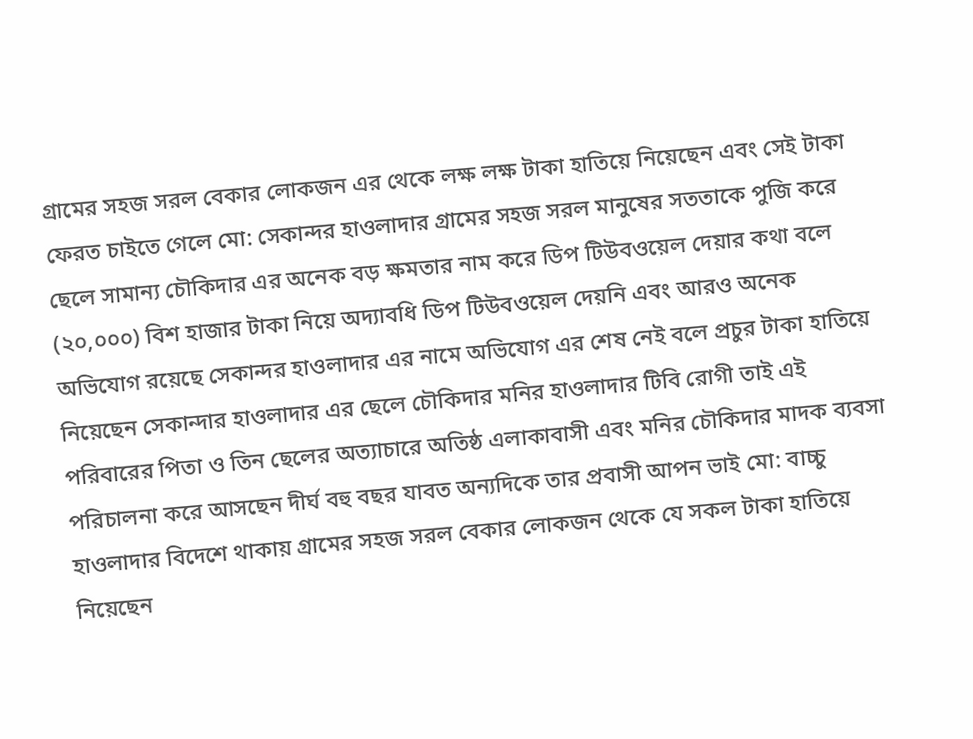গ্রামের সহজ সরল বেকার লোকজন এর থেকে লক্ষ লক্ষ টাকা হাতিয়ে নিয়েছেন এবং সেই টাকা ফেরত চাইতে গেলে মো: সেকান্দর হাওলাদার গ্রামের সহজ সরল মানুষের সততাকে পুজি করে ছেলে সামান্য চৌকিদার এর অনেক বড় ক্ষমতার নাম করে ডিপ টিউবওয়েল দেয়ার কথা বলে (২০,০০০) বিশ হাজার টাকা নিয়ে অদ্যাবধি ডিপ টিউবওয়েল দেয়নি এবং আরও অনেক অভিযোগ রয়েছে সেকান্দর হাওলাদার এর নামে অভিযোগ এর শেষ নেই বলে প্রচুর টাকা হাতিয়ে নিয়েছেন সেকান্দার হাওলাদার এর ছেলে চৌকিদার মনির হাওলাদার টিবি রোগী তাই এই পরিবারের পিতা ও তিন ছেলের অত্যাচারে অতিষ্ঠ এলাকাবাসী এবং মনির চৌকিদার মাদক ব্যবসা পরিচালনা করে আসছেন দীর্ঘ বহু বছর যাবত অন্যদিকে তার প্রবাসী আপন ভাই মো: বাচ্চু হাওলাদার বিদেশে থাকায় গ্রামের সহজ সরল বেকার লোকজন থেকে যে সকল টাকা হাতিয়ে নিয়েছেন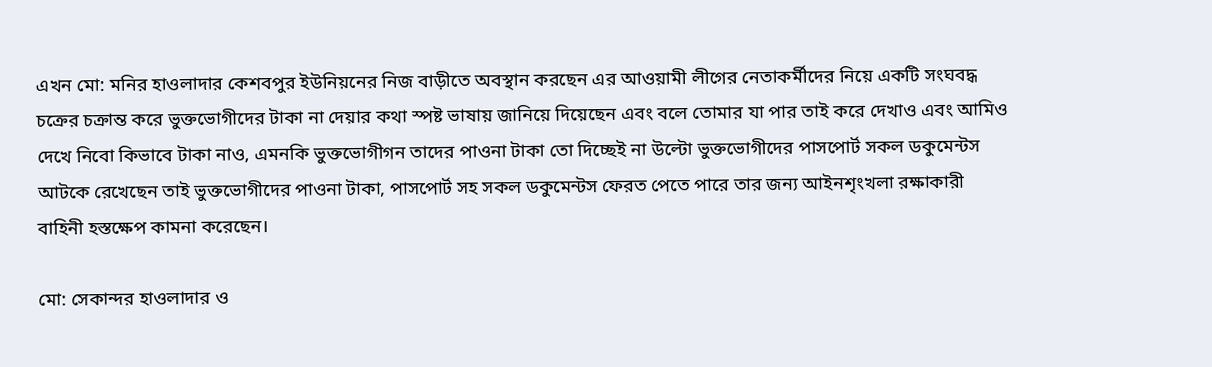এখন মো: মনির হাওলাদার কেশবপুর ইউনিয়নের নিজ বাড়ীতে অবস্থান করছেন এর আওয়ামী লীগের নেতাকর্মীদের নিয়ে একটি সংঘবদ্ধ চক্রের চক্রান্ত করে ভুক্তভোগীদের টাকা না দেয়ার কথা স্পষ্ট ভাষায় জানিয়ে দিয়েছেন এবং বলে তোমার যা পার তাই করে দেখাও এবং আমিও দেখে নিবো কিভাবে টাকা নাও, এমনকি ভুক্তভোগীগন তাদের পাওনা টাকা তো দিচ্ছেই না উল্টো ভুক্তভোগীদের পাসপোর্ট সকল ডকুমেন্টস আটকে রেখেছেন তাই ভুক্তভোগীদের পাওনা টাকা, পাসপোর্ট সহ সকল ডকুমেন্টস ফেরত পেতে পারে তার জন্য আইনশৃংখলা রক্ষাকারী বাহিনী হস্তক্ষেপ কামনা করেছেন।

মো: সেকান্দর হাওলাদার ও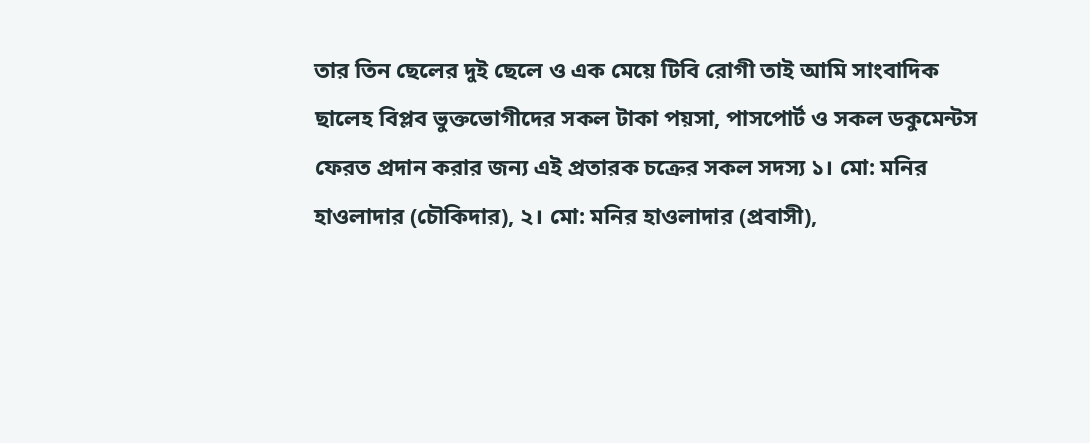তার তিন ছেলের দুই ছেলে ও এক মেয়ে টিবি রোগী তাই আমি সাংবাদিক ছালেহ বিপ্লব ভুক্তভোগীদের সকল টাকা পয়সা, পাসপোর্ট ও সকল ডকুমেন্টস ফেরত প্রদান করার জন্য এই প্রতারক চক্রের সকল সদস্য ১। মো: মনির হাওলাদার (চৌকিদার), ২। মো: মনির হাওলাদার (প্রবাসী),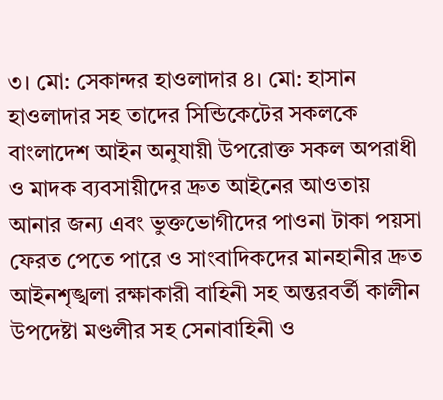৩। মো: সেকান্দর হাওলাদার ৪। মো: হাসান হাওলাদার সহ তাদের সিন্ডিকেটের সকলকে বাংলাদেশ আইন অনুযায়ী উপরোক্ত সকল অপরাধী ও মাদক ব্যবসায়ীদের দ্রুত আইনের আওতায় আনার জন্য এবং ভুক্তভোগীদের পাওনা টাকা পয়সা ফেরত পেতে পারে ও সাংবাদিকদের মানহানীর দ্রুত আইনশৃঙ্খলা রক্ষাকারী বাহিনী সহ অন্তরবর্তী কালীন উপদেষ্টা মণ্ডলীর সহ সেনাবাহিনী ও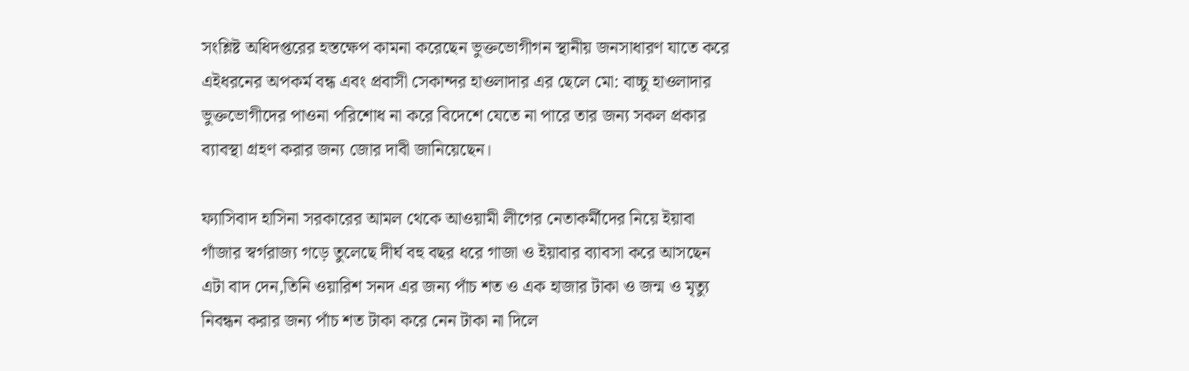সংশ্লিষ্ট অধিদপ্তরের হস্তক্ষেপ কামনা করেছেন ভুক্তভোগীগন স্থানীয় জনসাধারণ যাতে করে এইধরনের অপকর্ম বন্ধ এবং প্রবাসী সেকান্দর হাওলাদার এর ছেলে মো: বাচ্চু হাওলাদার ভুক্তভোগীদের পাওনা পরিশোধ না করে বিদেশে যেতে না পারে তার জন্য সকল প্রকার ব্যাবস্থা গ্রহণ করার জন্য জোর দাবী জানিয়েছেন।

ফ্যাসিবাদ হাসিনা সরকারের আমল থেকে আওয়ামী লীগের নেতাকর্মীদের নিয়ে ইয়াবা গাঁজার স্বর্গরাজ্য গড়ে তুলেছে দীর্ঘ বহু বছর ধরে গাজা ও ইয়াবার ব্যাবসা করে আসছেন এটা বাদ দেন,তিনি ওয়ারিশ সনদ এর জন্য পাঁচ শত ও এক হাজার টাকা ও জন্ম ও মৃত্যু নিবন্ধন করার জন্য পাঁচ শত টাকা করে নেন টাকা না দিলে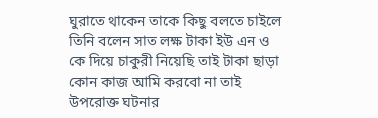ঘুরাতে থাকেন তাকে কিছু বলতে চাইলে তিনি বলেন সাত লক্ষ টাকা ইউ এন ও কে দিয়ে চাকুরী নিয়েছি তাই টাকা ছাড়া কোন কাজ আমি করবো না তাই উপরোক্ত ঘটনার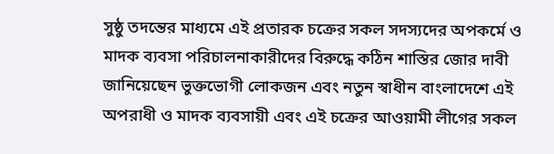সুষ্ঠু তদন্তের মাধ্যমে এই প্রতারক চক্রের সকল সদস্যদের অপকর্মে ও মাদক ব্যবসা পরিচালনাকারীদের বিরুদ্ধে কঠিন শাস্তির জোর দাবী জানিয়েছেন ভুক্তভোগী লোকজন এবং নতুন স্বাধীন বাংলাদেশে এই অপরাধী ও মাদক ব্যবসায়ী এবং এই চক্রের আওয়ামী লীগের সকল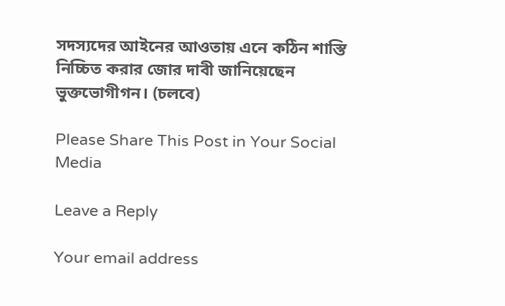সদস্যদের আইনের আওতায় এনে কঠিন শাস্তি নিচ্চিত করার জোর দাবী জানিয়েছেন ভুক্তভোগীগন। (চলবে)

Please Share This Post in Your Social Media

Leave a Reply

Your email address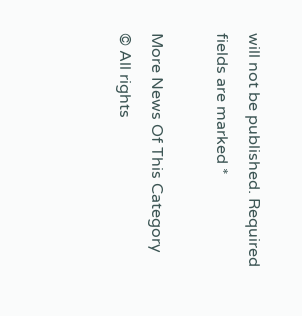will not be published. Required fields are marked *

More News Of This Category
© All rights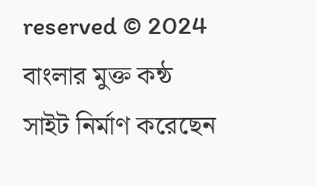reserved © 2024 বাংলার মুক্ত কন্ঠ
সাইট নির্মাণ করেছেন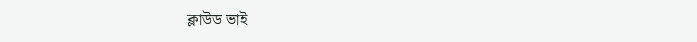ক্লাউড ভাই